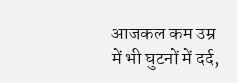आजकल कम उम्र में भी घुटनों में दर्द,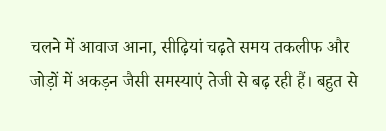चलने में आवाज आना, सीढ़ियां चढ़ते समय तकलीफ और जोड़ों में अकड़न जैसी समस्याएं तेजी से बढ़ रही हैं। बहुत से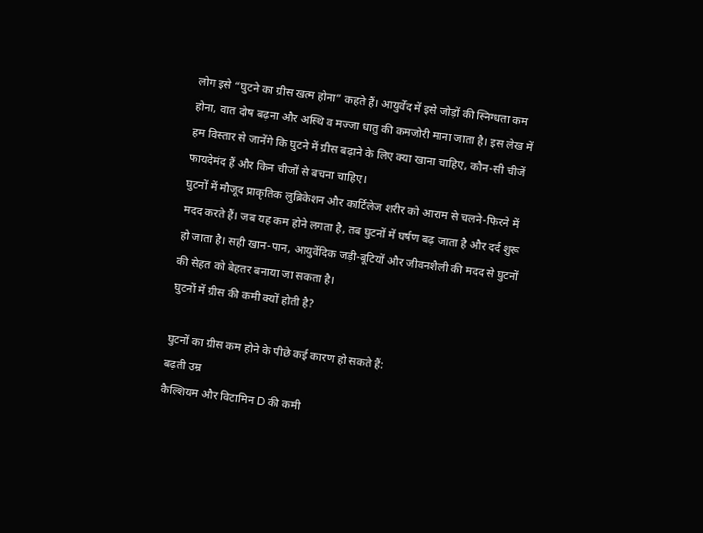लोग इसे “घुटने का ग्रीस खत्म होना” कहते हैं। आयुर्वेद में इसे जोड़ों की स्निग्धता कम होना, वात दोष बढ़ना और अस्थि व मज्जा धातु की कमजोरी माना जाता है। इस लेख में हम विस्तार से जानेंगे कि घुटने में ग्रीस बढ़ाने के लिए क्या खाना चाहिए, कौन-सी चीजें फायदेमंद हैं और किन चीजों से बचना चाहिए।
घुटनों में मौजूद प्राकृतिक लुब्रिकेशन और कार्टिलेज शरीर को आराम से चलने-फिरने में मदद करते हैं। जब यह कम होने लगता है, तब घुटनों में घर्षण बढ़ जाता है और दर्द शुरू हो जाता है। सही खान-पान, आयुर्वेदिक जड़ी-बूटियों और जीवनशैली की मदद से घुटनों की सेहत को बेहतर बनाया जा सकता है।
घुटनों में ग्रीस की कमी क्यों होती है?

घुटनों का ग्रीस कम होने के पीछे कई कारण हो सकते हैं:
बढ़ती उम्र
कैल्शियम और विटामिन D की कमी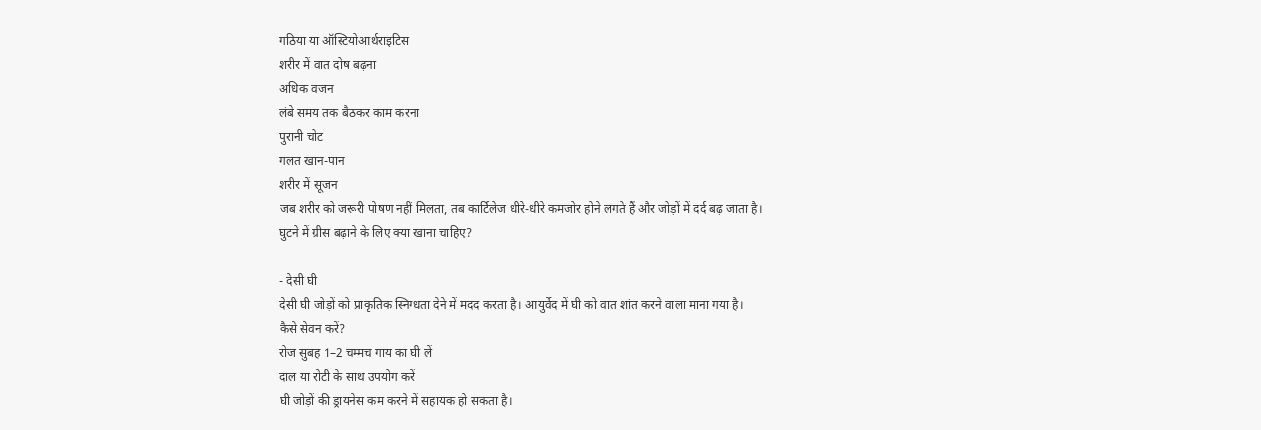गठिया या ऑस्टियोआर्थराइटिस
शरीर में वात दोष बढ़ना
अधिक वजन
लंबे समय तक बैठकर काम करना
पुरानी चोट
गलत खान-पान
शरीर में सूजन
जब शरीर को जरूरी पोषण नहीं मिलता, तब कार्टिलेज धीरे-धीरे कमजोर होने लगते हैं और जोड़ों में दर्द बढ़ जाता है।
घुटने में ग्रीस बढ़ाने के लिए क्या खाना चाहिए?

- देसी घी
देसी घी जोड़ों को प्राकृतिक स्निग्धता देने में मदद करता है। आयुर्वेद में घी को वात शांत करने वाला माना गया है।
कैसे सेवन करें?
रोज सुबह 1–2 चम्मच गाय का घी लें
दाल या रोटी के साथ उपयोग करें
घी जोड़ों की ड्रायनेस कम करने में सहायक हो सकता है।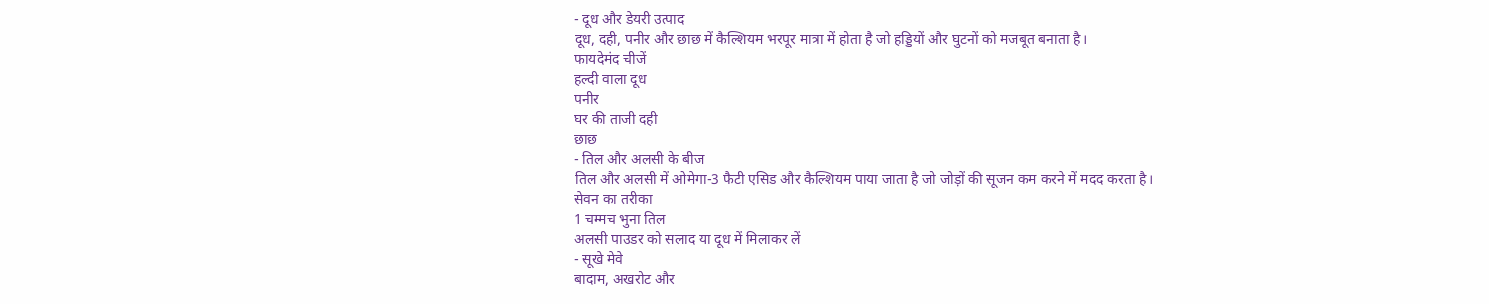- दूध और डेयरी उत्पाद
दूध, दही, पनीर और छाछ में कैल्शियम भरपूर मात्रा में होता है जो हड्डियों और घुटनों को मजबूत बनाता है।
फायदेमंद चीजें
हल्दी वाला दूध
पनीर
घर की ताजी दही
छाछ
- तिल और अलसी के बीज
तिल और अलसी में ओमेगा-3 फैटी एसिड और कैल्शियम पाया जाता है जो जोड़ों की सूजन कम करने में मदद करता है।
सेवन का तरीका
1 चम्मच भुना तिल
अलसी पाउडर को सलाद या दूध में मिलाकर लें
- सूखे मेवे
बादाम, अखरोट और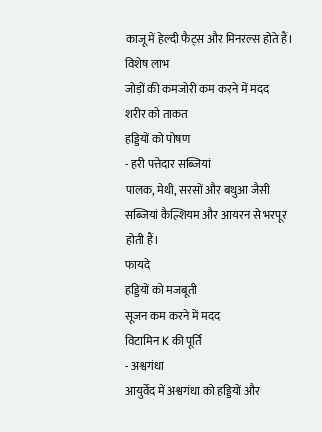काजू में हेल्दी फैट्स और मिनरल्स होते हैं।
विशेष लाभ
जोड़ों की कमजोरी कम करने में मदद
शरीर को ताकत
हड्डियों को पोषण
- हरी पत्तेदार सब्जियां
पालक, मेथी, सरसों और बथुआ जैसी सब्जियां कैल्शियम और आयरन से भरपूर होती हैं।
फायदे
हड्डियों को मजबूती
सूजन कम करने में मदद
विटामिन K की पूर्ति
- अश्वगंधा
आयुर्वेद में अश्वगंधा को हड्डियों और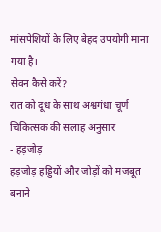मांसपेशियों के लिए बेहद उपयोगी माना गया है।
सेवन कैसे करें?
रात को दूध के साथ अश्वगंधा चूर्ण
चिकित्सक की सलाह अनुसार
- हड़जोड़
हड़जोड़ हड्डियों और जोड़ों को मजबूत बनाने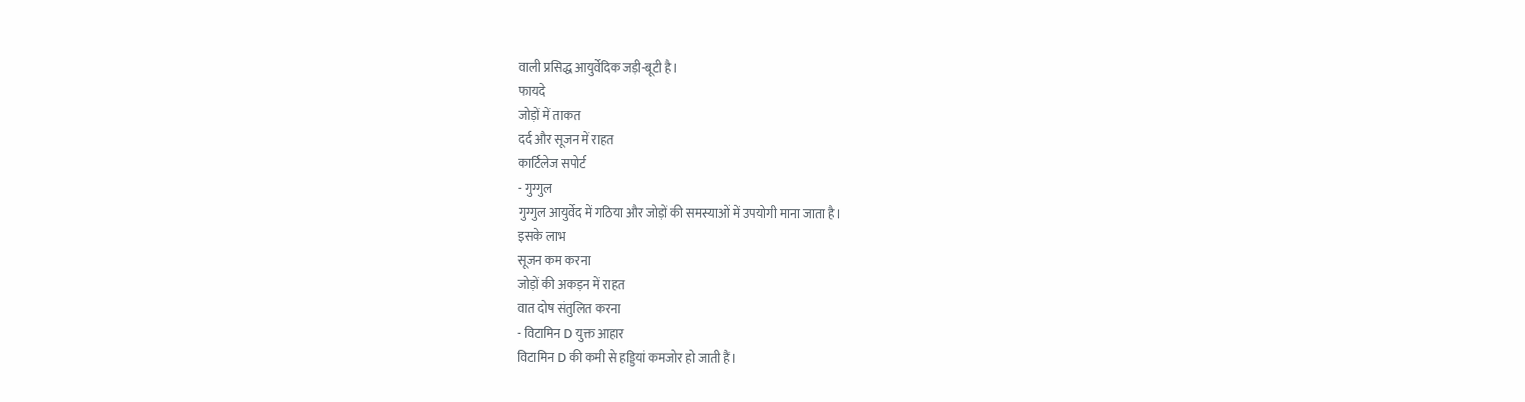वाली प्रसिद्ध आयुर्वेदिक जड़ी-बूटी है।
फायदे
जोड़ों में ताकत
दर्द और सूजन में राहत
कार्टिलेज सपोर्ट
- गुग्गुल
गुग्गुल आयुर्वेद में गठिया और जोड़ों की समस्याओं में उपयोगी माना जाता है।
इसके लाभ
सूजन कम करना
जोड़ों की अकड़न में राहत
वात दोष संतुलित करना
- विटामिन D युक्त आहार
विटामिन D की कमी से हड्डियां कमजोर हो जाती हैं।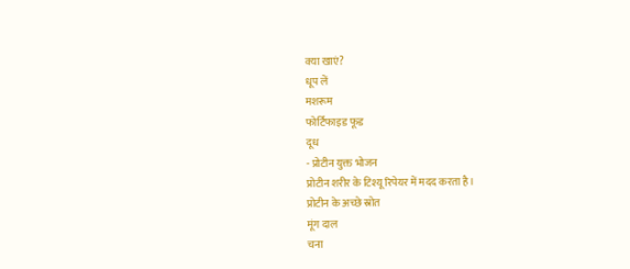क्या खाएं?
धूप लें
मशरूम
फोर्टिफाइड फूड
दूध
- प्रोटीन युक्त भोजन
प्रोटीन शरीर के टिश्यू रिपेयर में मदद करता है।
प्रोटीन के अच्छे स्रोत
मूंग दाल
चना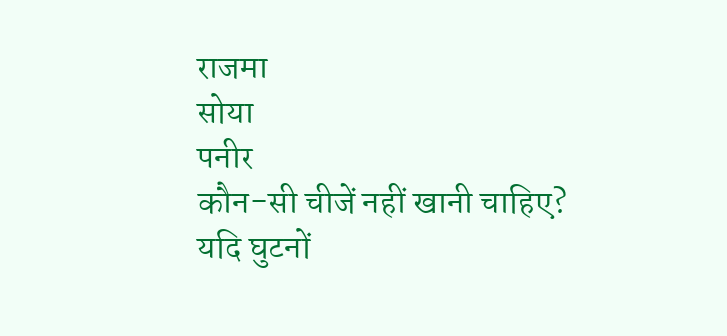राजमा
सोया
पनीर
कौन-सी चीजें नहीं खानी चाहिए?
यदि घुटनों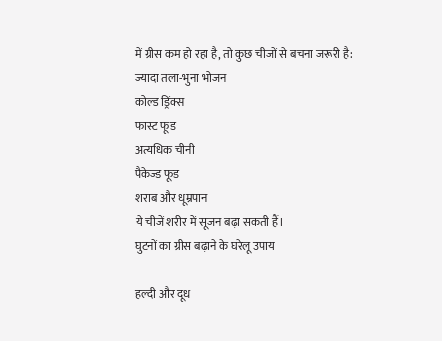में ग्रीस कम हो रहा है, तो कुछ चीजों से बचना जरूरी है:
ज्यादा तला-भुना भोजन
कोल्ड ड्रिंक्स
फास्ट फूड
अत्यधिक चीनी
पैकेज्ड फूड
शराब और धूम्रपान
ये चीजें शरीर में सूजन बढ़ा सकती हैं।
घुटनों का ग्रीस बढ़ाने के घरेलू उपाय

हल्दी और दूध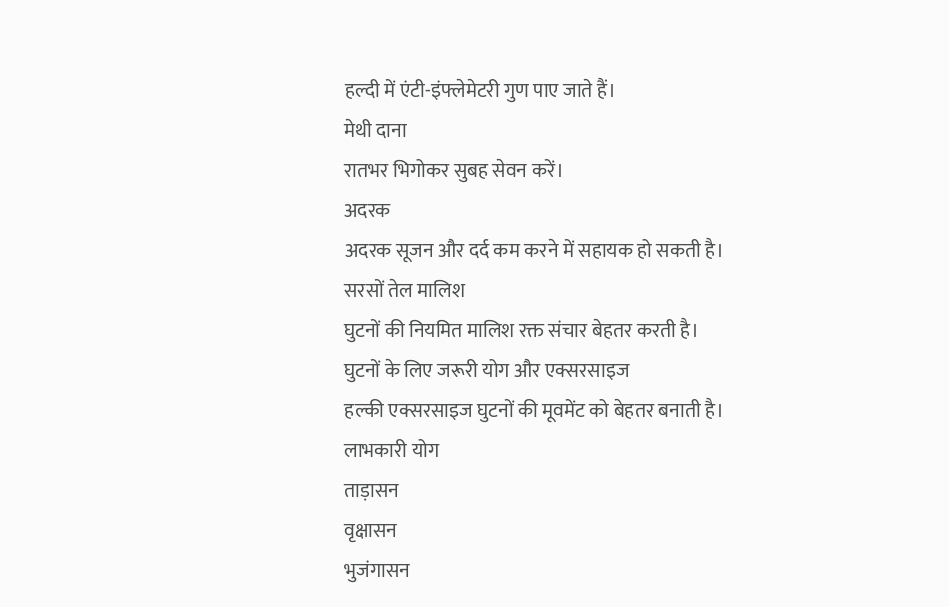हल्दी में एंटी-इंफ्लेमेटरी गुण पाए जाते हैं।
मेथी दाना
रातभर भिगोकर सुबह सेवन करें।
अदरक
अदरक सूजन और दर्द कम करने में सहायक हो सकती है।
सरसों तेल मालिश
घुटनों की नियमित मालिश रक्त संचार बेहतर करती है।
घुटनों के लिए जरूरी योग और एक्सरसाइज
हल्की एक्सरसाइज घुटनों की मूवमेंट को बेहतर बनाती है।
लाभकारी योग
ताड़ासन
वृक्षासन
भुजंगासन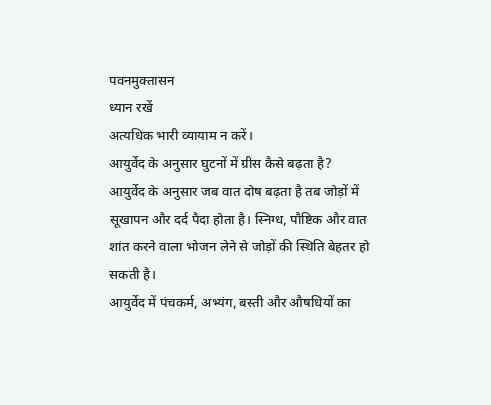पवनमुक्तासन
ध्यान रखें
अत्यधिक भारी व्यायाम न करें।
आयुर्वेद के अनुसार घुटनों में ग्रीस कैसे बढ़ता है?
आयुर्वेद के अनुसार जब वात दोष बढ़ता है तब जोड़ों में सूखापन और दर्द पैदा होता है। स्निग्ध, पौष्टिक और वात शांत करने वाला भोजन लेने से जोड़ों की स्थिति बेहतर हो सकती है।
आयुर्वेद में पंचकर्म, अभ्यंग, बस्ती और औषधियों का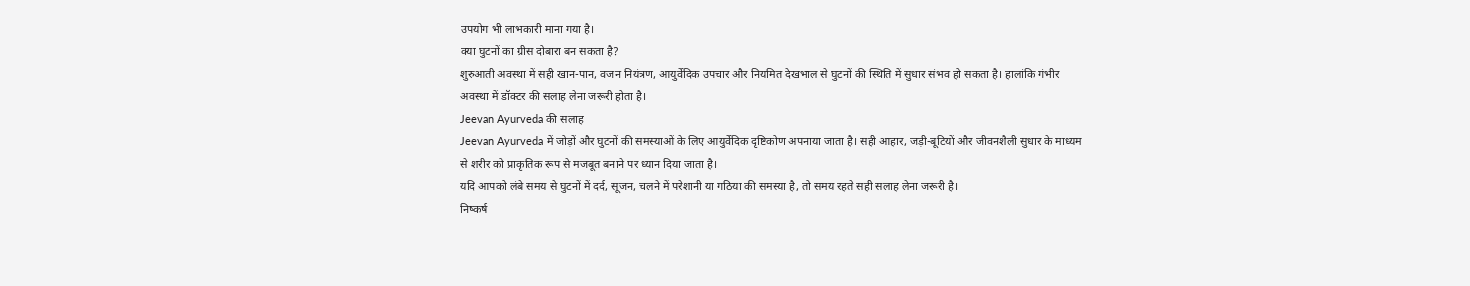उपयोग भी लाभकारी माना गया है।
क्या घुटनों का ग्रीस दोबारा बन सकता है?
शुरुआती अवस्था में सही खान-पान, वजन नियंत्रण, आयुर्वेदिक उपचार और नियमित देखभाल से घुटनों की स्थिति में सुधार संभव हो सकता है। हालांकि गंभीर अवस्था में डॉक्टर की सलाह लेना जरूरी होता है।
Jeevan Ayurveda की सलाह
Jeevan Ayurveda में जोड़ों और घुटनों की समस्याओं के लिए आयुर्वेदिक दृष्टिकोण अपनाया जाता है। सही आहार, जड़ी-बूटियों और जीवनशैली सुधार के माध्यम से शरीर को प्राकृतिक रूप से मजबूत बनाने पर ध्यान दिया जाता है।
यदि आपको लंबे समय से घुटनों में दर्द, सूजन, चलने में परेशानी या गठिया की समस्या है, तो समय रहते सही सलाह लेना जरूरी है।
निष्कर्ष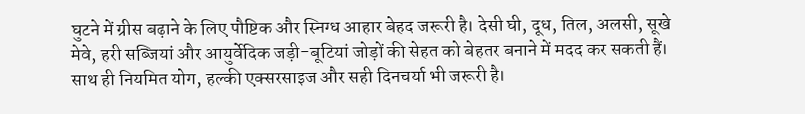घुटने में ग्रीस बढ़ाने के लिए पौष्टिक और स्निग्ध आहार बेहद जरूरी है। देसी घी, दूध, तिल, अलसी, सूखे मेवे, हरी सब्जियां और आयुर्वेदिक जड़ी-बूटियां जोड़ों की सेहत को बेहतर बनाने में मदद कर सकती हैं। साथ ही नियमित योग, हल्की एक्सरसाइज और सही दिनचर्या भी जरूरी है।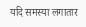यदि समस्या लगातार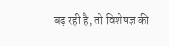बढ़ रही है, तो विशेषज्ञ की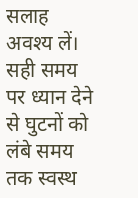सलाह अवश्य लें। सही समय पर ध्यान देने से घुटनों को लंबे समय तक स्वस्थ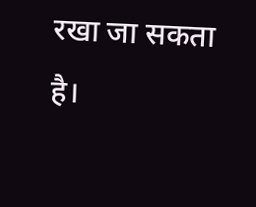रखा जा सकता है।